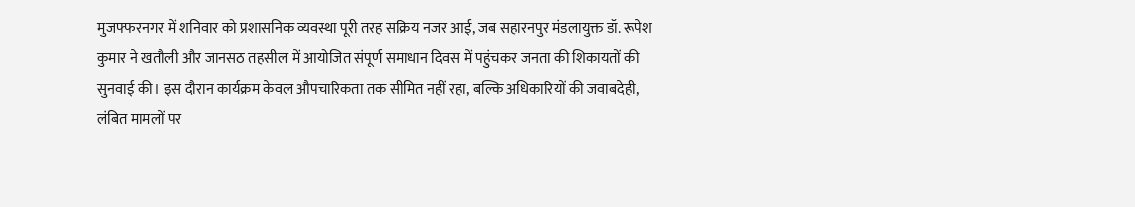मुजफ्फरनगर में शनिवार को प्रशासनिक व्यवस्था पूरी तरह सक्रिय नजर आई, जब सहारनपुर मंडलायुक्त डॉ. रूपेश कुमार ने खतौली और जानसठ तहसील में आयोजित संपूर्ण समाधान दिवस में पहुंचकर जनता की शिकायतों की सुनवाई की। इस दौरान कार्यक्रम केवल औपचारिकता तक सीमित नहीं रहा, बल्कि अधिकारियों की जवाबदेही, लंबित मामलों पर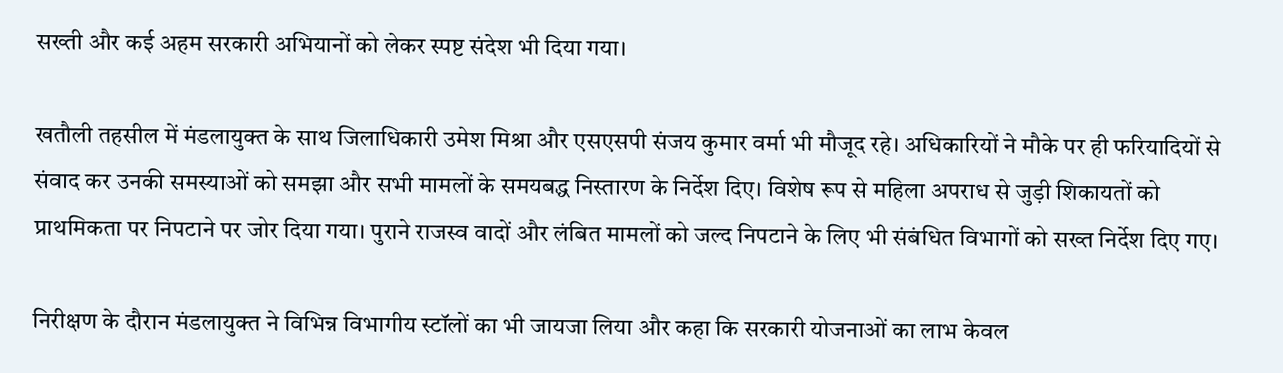सख्ती और कई अहम सरकारी अभियानों को लेकर स्पष्ट संदेश भी दिया गया।

खतौली तहसील में मंडलायुक्त के साथ जिलाधिकारी उमेश मिश्रा और एसएसपी संजय कुमार वर्मा भी मौजूद रहे। अधिकारियों ने मौके पर ही फरियादियों से संवाद कर उनकी समस्याओं को समझा और सभी मामलों के समयबद्ध निस्तारण के निर्देश दिए। विशेष रूप से महिला अपराध से जुड़ी शिकायतों को प्राथमिकता पर निपटाने पर जोर दिया गया। पुराने राजस्व वादों और लंबित मामलों को जल्द निपटाने के लिए भी संबंधित विभागों को सख्त निर्देश दिए गए।

निरीक्षण के दौरान मंडलायुक्त ने विभिन्न विभागीय स्टॉलों का भी जायजा लिया और कहा कि सरकारी योजनाओं का लाभ केवल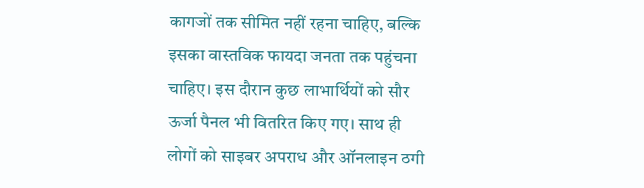कागजों तक सीमित नहीं रहना चाहिए, बल्कि इसका वास्तविक फायदा जनता तक पहुंचना चाहिए। इस दौरान कुछ लाभार्थियों को सौर ऊर्जा पैनल भी वितरित किए गए। साथ ही लोगों को साइबर अपराध और ऑनलाइन ठगी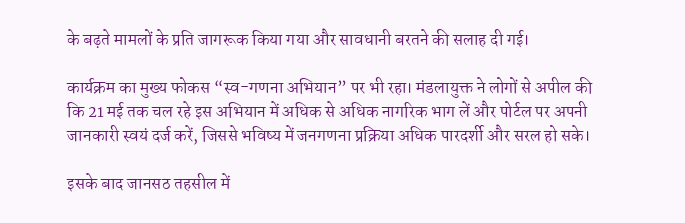के बढ़ते मामलों के प्रति जागरूक किया गया और सावधानी बरतने की सलाह दी गई।

कार्यक्रम का मुख्य फोकस “स्व-गणना अभियान” पर भी रहा। मंडलायुक्त ने लोगों से अपील की कि 21 मई तक चल रहे इस अभियान में अधिक से अधिक नागरिक भाग लें और पोर्टल पर अपनी जानकारी स्वयं दर्ज करें, जिससे भविष्य में जनगणना प्रक्रिया अधिक पारदर्शी और सरल हो सके।

इसके बाद जानसठ तहसील में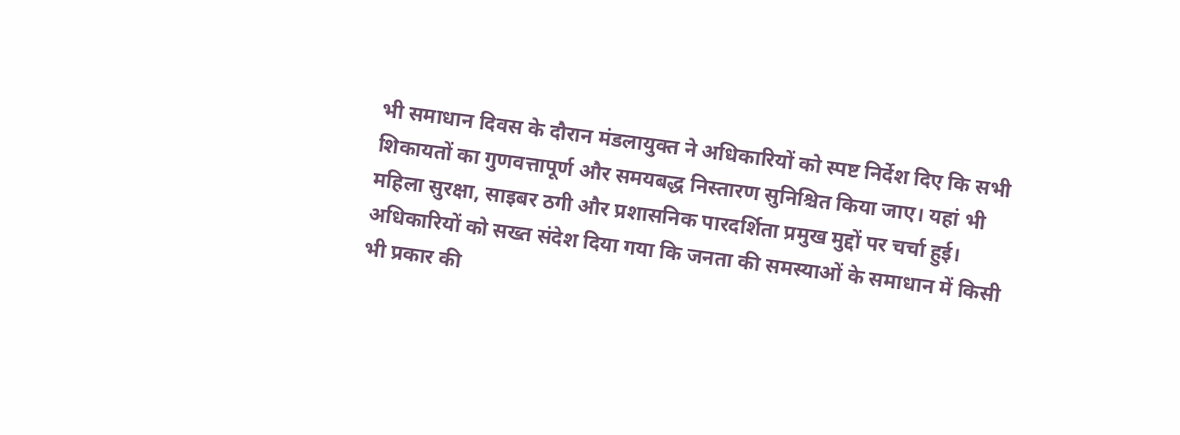भी समाधान दिवस के दौरान मंडलायुक्त ने अधिकारियों को स्पष्ट निर्देश दिए कि सभी शिकायतों का गुणवत्तापूर्ण और समयबद्ध निस्तारण सुनिश्चित किया जाए। यहां भी महिला सुरक्षा, साइबर ठगी और प्रशासनिक पारदर्शिता प्रमुख मुद्दों पर चर्चा हुई। अधिकारियों को सख्त संदेश दिया गया कि जनता की समस्याओं के समाधान में किसी भी प्रकार की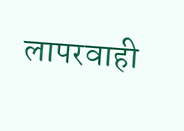लापरवाही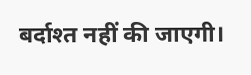बर्दाश्त नहीं की जाएगी।